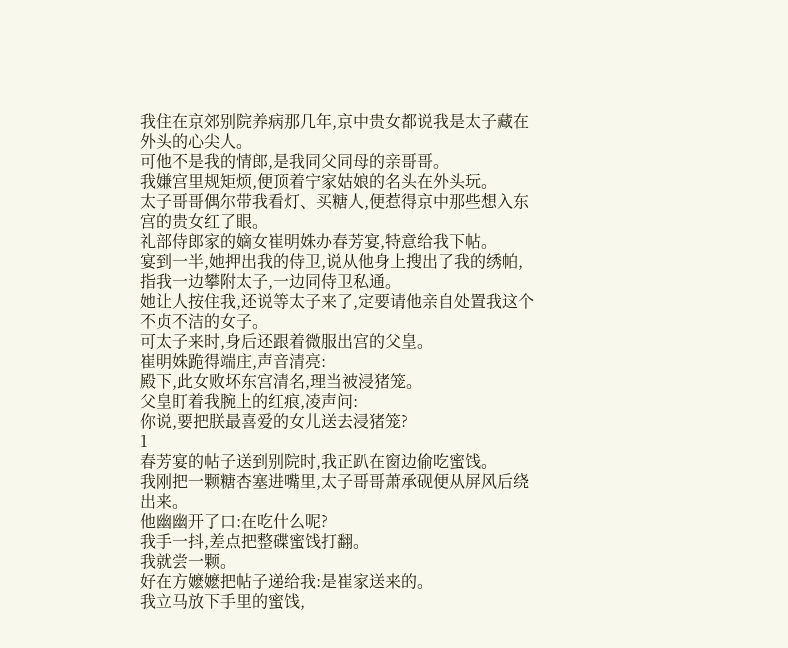我住在京郊别院养病那几年,京中贵女都说我是太子藏在外头的心尖人。
可他不是我的情郎,是我同父同母的亲哥哥。
我嫌宫里规矩烦,便顶着宁家姑娘的名头在外头玩。
太子哥哥偶尔带我看灯、买糖人,便惹得京中那些想入东宫的贵女红了眼。
礼部侍郎家的嫡女崔明姝办春芳宴,特意给我下帖。
宴到一半,她押出我的侍卫,说从他身上搜出了我的绣帕,指我一边攀附太子,一边同侍卫私通。
她让人按住我,还说等太子来了,定要请他亲自处置我这个不贞不洁的女子。
可太子来时,身后还跟着微服出宫的父皇。
崔明姝跪得端庄,声音清亮:
殿下,此女败坏东宫清名,理当被浸猪笼。
父皇盯着我腕上的红痕,凌声问:
你说,要把朕最喜爱的女儿送去浸猪笼?
1
春芳宴的帖子送到别院时,我正趴在窗边偷吃蜜饯。
我刚把一颗糖杏塞进嘴里,太子哥哥萧承砚便从屏风后绕出来。
他幽幽开了口:在吃什么呢?
我手一抖,差点把整碟蜜饯打翻。
我就尝一颗。
好在方嬷嬷把帖子递给我:是崔家送来的。
我立马放下手里的蜜饯,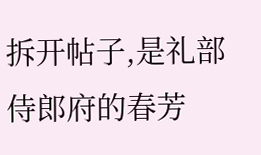拆开帖子,是礼部侍郎府的春芳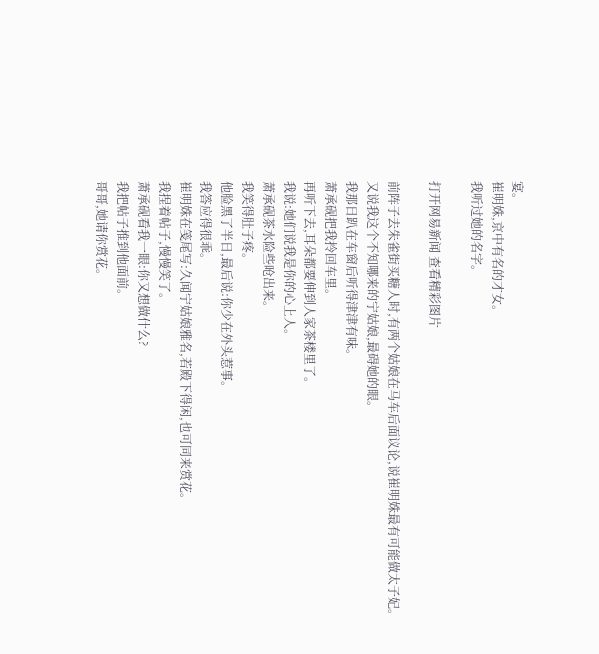宴。
崔明姝,京中有名的才女。
我听过她的名字。

打开网易新闻 查看精彩图片

前阵子去朱雀街买糖人时,有两个姑娘在马车后面议论,说崔明姝最有可能做太子妃。
又说我这个不知哪来的宁姑娘,最碍她的眼。
我那日趴在车窗后听得津津有味。
萧承砚把我拎回车里。
再听下去,耳朵都要伸到人家茶楼里了。
我说:她们说我是你的心上人。
萧承砚茶水险些呛出来。
我笑得肚子疼。
他脸黑了半日,最后说:你少在外头惹事。
我答应得很乖。
崔明姝在笺尾写:久闻宁姑娘雅名,若殿下得闲,也可同来赏花。
我捏着帖子,慢慢笑了。
萧承砚看我一眼:你又想做什么?
我把帖子推到他面前。
哥哥,她请你赏花。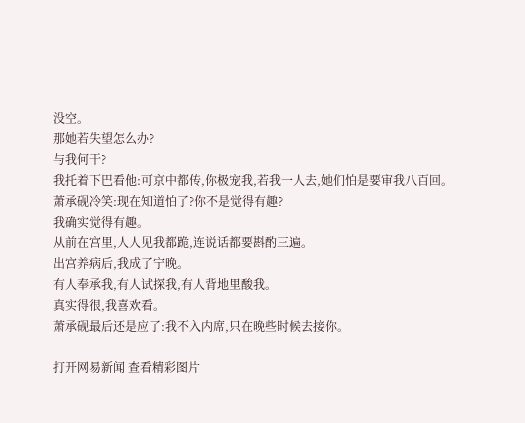没空。
那她若失望怎么办?
与我何干?
我托着下巴看他:可京中都传,你极宠我,若我一人去,她们怕是要审我八百回。
萧承砚冷笑:现在知道怕了?你不是觉得有趣?
我确实觉得有趣。
从前在宫里,人人见我都跪,连说话都要斟酌三遍。
出宫养病后,我成了宁晚。
有人奉承我,有人试探我,有人背地里酸我。
真实得很,我喜欢看。
萧承砚最后还是应了:我不入内席,只在晚些时候去接你。

打开网易新闻 查看精彩图片